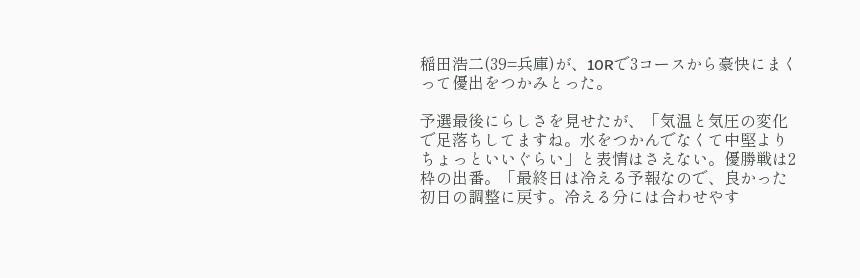稲田浩二(39=兵庫)が、10Rで3コースから豪快にまくって優出をつかみとった。

予選最後にらしさを見せたが、「気温と気圧の変化で足落ちしてますね。水をつかんでなくて中堅よりちょっといいぐらい」と表情はさえない。優勝戦は2枠の出番。「最終日は冷える予報なので、良かった初日の調整に戻す。冷える分には合わせやす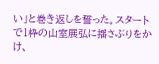い」と巻き返しを誓った。スタートで1枠の山室展弘に揺さぶりをかけ、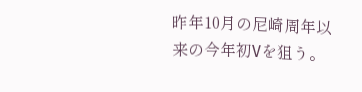昨年10月の尼崎周年以来の今年初Vを狙う。